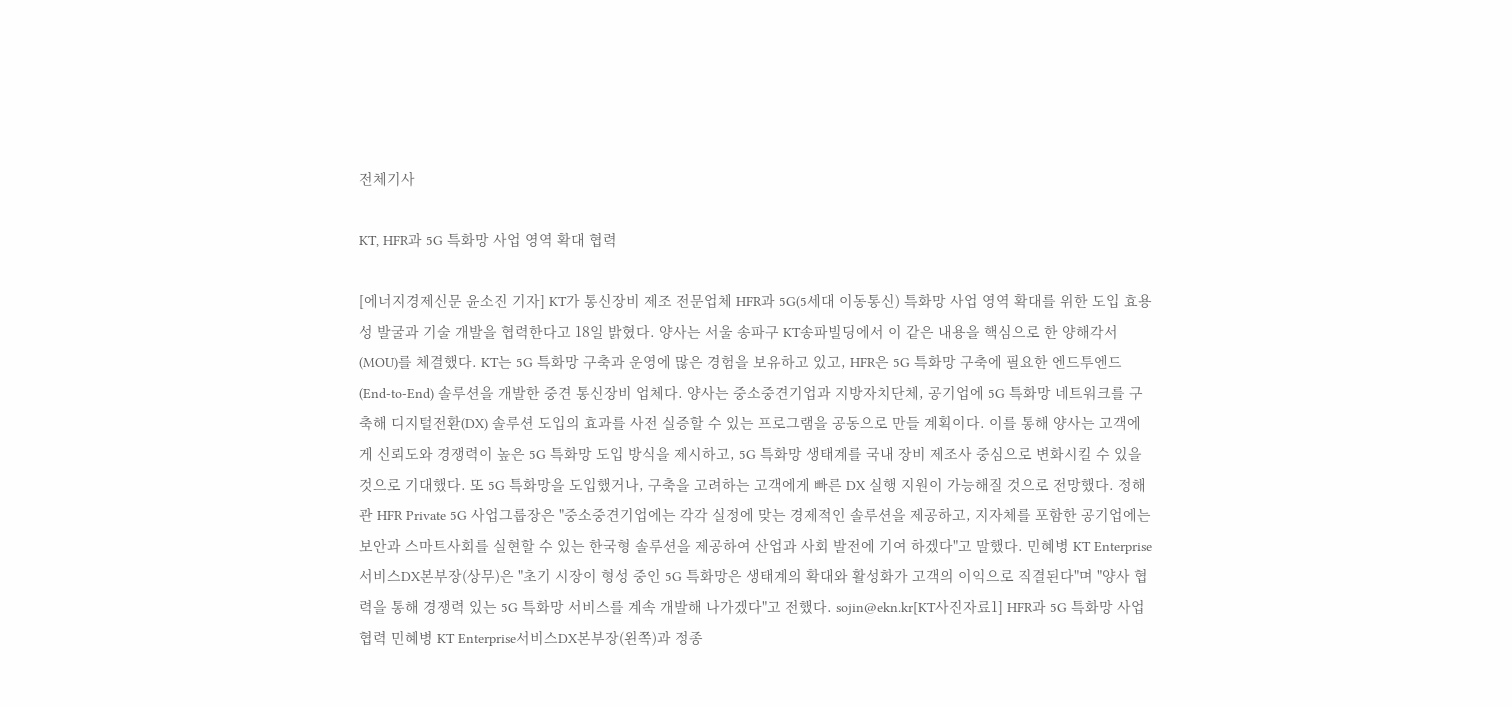전체기사

KT, HFR과 5G 특화망 사업 영역 확대 협력

[에너지경제신문 윤소진 기자] KT가 통신장비 제조 전문업체 HFR과 5G(5세대 이동통신) 특화망 사업 영역 확대를 위한 도입 효용성 발굴과 기술 개발을 협력한다고 18일 밝혔다. 양사는 서울 송파구 KT송파빌딩에서 이 같은 내용을 핵심으로 한 양해각서(MOU)를 체결했다. KT는 5G 특화망 구축과 운영에 많은 경험을 보유하고 있고, HFR은 5G 특화망 구축에 필요한 엔드투엔드(End-to-End) 솔루션을 개발한 중견 통신장비 업체다. 양사는 중소중견기업과 지방자치단체, 공기업에 5G 특화망 네트워크를 구축해 디지털전환(DX) 솔루션 도입의 효과를 사전 실증할 수 있는 프로그램을 공동으로 만들 계획이다. 이를 통해 양사는 고객에게 신뢰도와 경쟁력이 높은 5G 특화망 도입 방식을 제시하고, 5G 특화망 생태계를 국내 장비 제조사 중심으로 변화시킬 수 있을 것으로 기대했다. 또 5G 특화망을 도입했거나, 구축을 고려하는 고객에게 빠른 DX 실행 지원이 가능해질 것으로 전망했다. 정해관 HFR Private 5G 사업그룹장은 "중소중견기업에는 각각 실정에 맞는 경제적인 솔루션을 제공하고, 지자체를 포함한 공기업에는 보안과 스마트사회를 실현할 수 있는 한국형 솔루션을 제공하여 산업과 사회 발전에 기여 하겠다"고 말했다. 민혜병 KT Enterprise서비스DX본부장(상무)은 "초기 시장이 형성 중인 5G 특화망은 생태계의 확대와 활성화가 고객의 이익으로 직결된다"며 "양사 협력을 통해 경쟁력 있는 5G 특화망 서비스를 계속 개발해 나가겠다"고 전했다. sojin@ekn.kr[KT사진자료1] HFR과 5G 특화망 사업 협력 민혜병 KT Enterprise서비스DX본부장(왼쪽)과 정종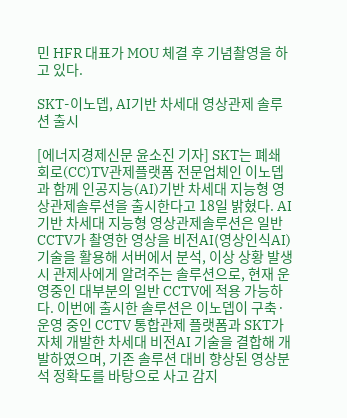민 HFR 대표가 MOU 체결 후 기념촬영을 하고 있다.

SKT-이노뎁, AI기반 차세대 영상관제 솔루션 출시

[에너지경제신문 윤소진 기자] SKT는 폐쇄회로(CC)TV관제플랫폼 전문업체인 이노뎁과 함께 인공지능(AI)기반 차세대 지능형 영상관제솔루션을 출시한다고 18일 밝혔다. AI기반 차세대 지능형 영상관제솔루션은 일반 CCTV가 촬영한 영상을 비전AI(영상인식AI) 기술을 활용해 서버에서 분석, 이상 상황 발생시 관제사에게 알려주는 솔루션으로, 현재 운영중인 대부분의 일반 CCTV에 적용 가능하다. 이번에 출시한 솔루션은 이노뎁이 구축·운영 중인 CCTV 통합관제 플랫폼과 SKT가 자체 개발한 차세대 비전AI 기술을 결합해 개발하였으며, 기존 솔루션 대비 향상된 영상분석 정확도를 바탕으로 사고 감지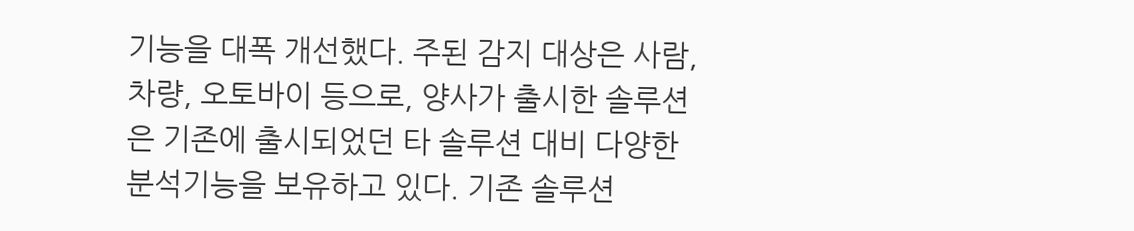기능을 대폭 개선했다. 주된 감지 대상은 사람, 차량, 오토바이 등으로, 양사가 출시한 솔루션은 기존에 출시되었던 타 솔루션 대비 다양한 분석기능을 보유하고 있다. 기존 솔루션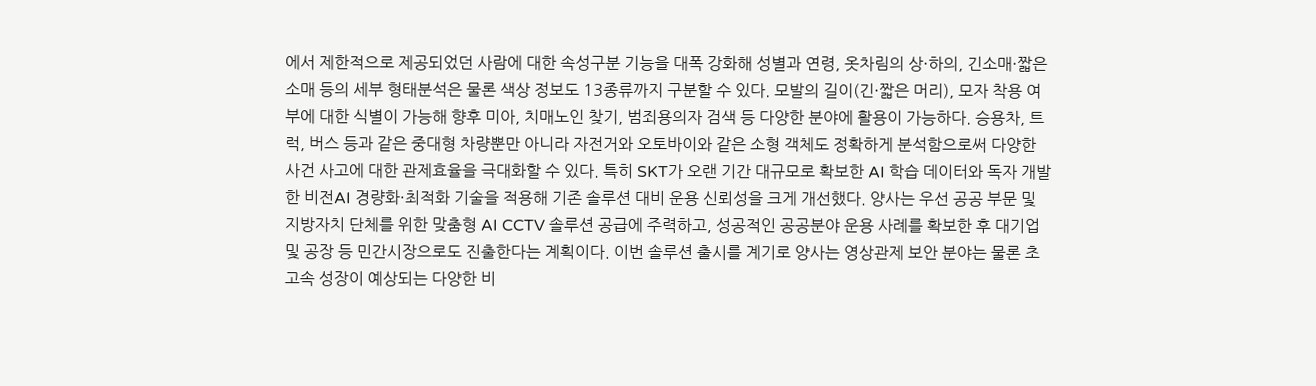에서 제한적으로 제공되었던 사람에 대한 속성구분 기능을 대폭 강화해 성별과 연령, 옷차림의 상·하의, 긴소매·짧은 소매 등의 세부 형태분석은 물론 색상 정보도 13종류까지 구분할 수 있다. 모발의 길이(긴·짧은 머리), 모자 착용 여부에 대한 식별이 가능해 향후 미아, 치매노인 찾기, 범죄용의자 검색 등 다양한 분야에 활용이 가능하다. 승용차, 트럭, 버스 등과 같은 중대형 차량뿐만 아니라 자전거와 오토바이와 같은 소형 객체도 정확하게 분석함으로써 다양한 사건 사고에 대한 관제효율을 극대화할 수 있다. 특히 SKT가 오랜 기간 대규모로 확보한 AI 학습 데이터와 독자 개발한 비전AI 경량화·최적화 기술을 적용해 기존 솔루션 대비 운용 신뢰성을 크게 개선했다. 양사는 우선 공공 부문 및 지방자치 단체를 위한 맞춤형 AI CCTV 솔루션 공급에 주력하고, 성공적인 공공분야 운용 사례를 확보한 후 대기업 및 공장 등 민간시장으로도 진출한다는 계획이다. 이번 솔루션 출시를 계기로 양사는 영상관제 보안 분야는 물론 초고속 성장이 예상되는 다양한 비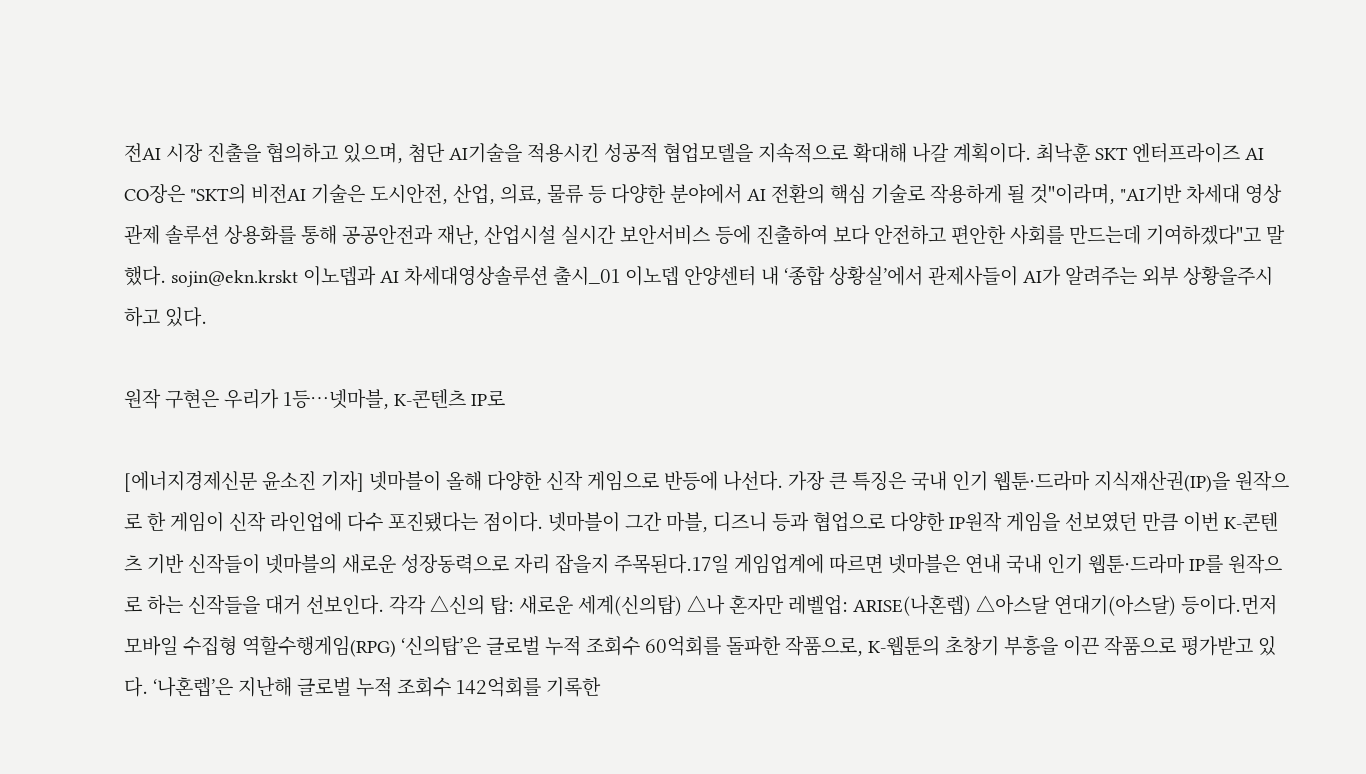전AI 시장 진출을 협의하고 있으며, 첨단 AI기술을 적용시킨 성공적 협업모델을 지속적으로 확대해 나갈 계획이다. 최낙훈 SKT 엔터프라이즈 AI CO장은 "SKT의 비전AI 기술은 도시안전, 산업, 의료, 물류 등 다양한 분야에서 AI 전환의 핵심 기술로 작용하게 될 것"이라며, "AI기반 차세대 영상관제 솔루션 상용화를 통해 공공안전과 재난, 산업시설 실시간 보안서비스 등에 진출하여 보다 안전하고 편안한 사회를 만드는데 기여하겠다"고 말했다. sojin@ekn.krskt 이노뎁과 AI 차세대영상솔루션 출시_01 이노뎁 안양센터 내 ‘종합 상황실’에서 관제사들이 AI가 알려주는 외부 상황을주시하고 있다.

원작 구현은 우리가 1등…넷마블, K-콘텐츠 IP로

[에너지경제신문 윤소진 기자] 넷마블이 올해 다양한 신작 게임으로 반등에 나선다. 가장 큰 특징은 국내 인기 웹툰·드라마 지식재산권(IP)을 원작으로 한 게임이 신작 라인업에 다수 포진됐다는 점이다. 넷마블이 그간 마블, 디즈니 등과 협업으로 다양한 IP원작 게임을 선보였던 만큼 이번 K-콘텐츠 기반 신작들이 넷마블의 새로운 성장동력으로 자리 잡을지 주목된다.17일 게임업계에 따르면 넷마블은 연내 국내 인기 웹툰·드라마 IP를 원작으로 하는 신작들을 대거 선보인다. 각각 △신의 탑: 새로운 세계(신의탑) △나 혼자만 레벨업: ARISE(나혼렙) △아스달 연대기(아스달) 등이다.먼저 모바일 수집형 역할수행게임(RPG) ‘신의탑’은 글로벌 누적 조회수 60억회를 돌파한 작품으로, K-웹툰의 초창기 부흥을 이끈 작품으로 평가받고 있다. ‘나혼렙’은 지난해 글로벌 누적 조회수 142억회를 기록한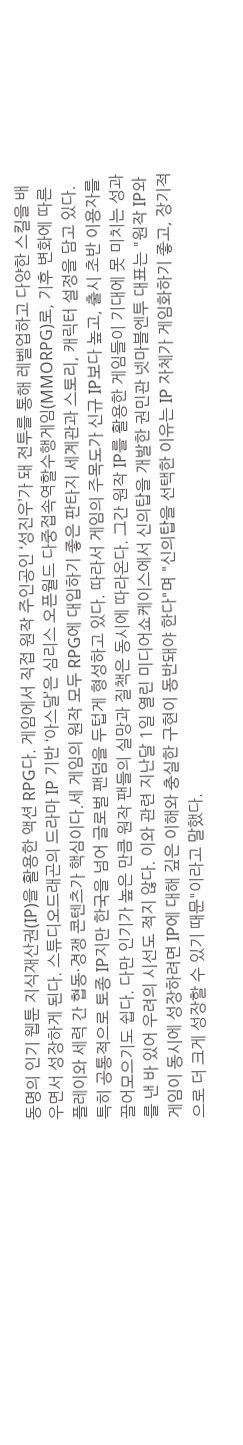동명의 인기 웹툰 지식재산권(IP)을 활용한 액션 RPG다. 게임에서 직접 원작 주인공인 ‘성진우’가 돼 전투를 통해 레벨업하고 다양한 스킬을 배우면서 성장하게 된다. 스튜디오드래곤의 드라마 IP 기반 ‘아스달’은 심리스 오픈월드 다중접속역할수행게임(MMORPG)로, 기후 변화에 따른 플레이와 세력 간 협동·경쟁 콘텐츠가 핵심이다.세 게임의 원작 모두 RPG에 대입하기 좋은 판타지 세계관과 스토리, 캐릭터 설정을 담고 있다. 특히 공통적으로 토종 IP지만 한국을 넘어 글로벌 팬덤을 두텁게 형성하고 있다. 따라서 게임의 주목도가 신규 IP보다 높고, 출시 초반 이용자를 끌어모으기도 쉽다. 다만 인기가 높은 만큼 원작 팬들의 실망과 질책은 동시에 따라온다. 그간 원작 IP를 활용한 게임들이 기대에 못 미치는 성과를 낸 바 있어 우려의 시선도 적지 않다. 이와 관련 지난달 1일 열린 미디어쇼케이스에서 신의탑을 개발한 권민관 넷마블엔투 대표는 "원작 IP와 게임이 동시에 성장하려면 IP에 대해 깊은 이해와 충실한 구현이 동반돼야 한다"며 "신의탑을 선택한 이유는 IP 자체가 게임화하기 좋고, 장기적으로 더 크게 성장할 수 있기 때문"이라고 말했다.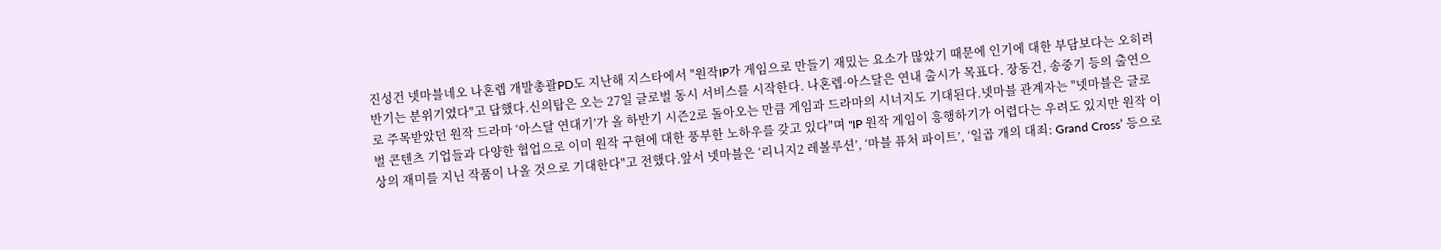진성건 넷마블네오 나혼렙 개발총괄PD도 지난해 지스타에서 "원작IP가 게임으로 만들기 재밌는 요소가 많았기 때문에 인기에 대한 부담보다는 오히려 반기는 분위기였다"고 답했다.신의탑은 오는 27일 글로벌 동시 서비스를 시작한다. 나혼렙·아스달은 연내 출시가 목표다. 장동건, 송중기 등의 출연으로 주목받았던 원작 드라마 ‘아스달 연대기’가 올 하반기 시즌2로 돌아오는 만큼 게임과 드라마의 시너지도 기대된다.넷마블 관계자는 "넷마블은 글로벌 콘텐츠 기업들과 다양한 협업으로 이미 원작 구현에 대한 풍부한 노하우를 갖고 있다"며 "IP 원작 게임이 흥행하기가 어렵다는 우려도 있지만 원작 이상의 재미를 지닌 작품이 나올 것으로 기대한다"고 전했다.앞서 넷마블은 ‘리니지2 레볼루션’, ‘마블 퓨처 파이트’, ‘일곱 개의 대죄: Grand Cross’ 등으로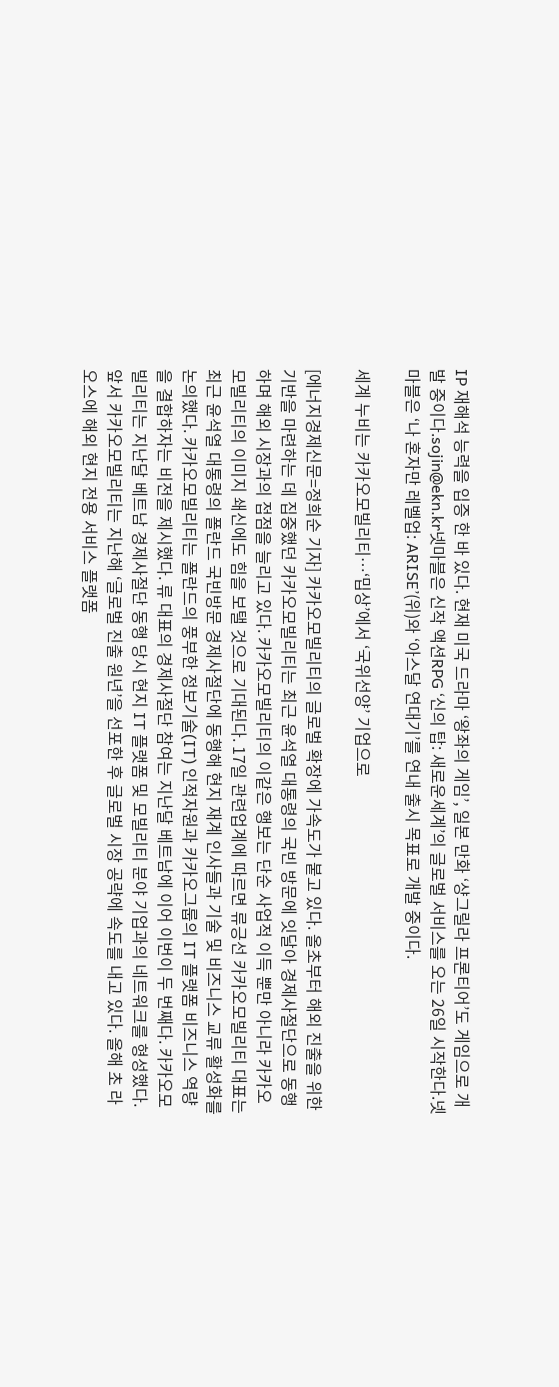IP 재해석 능력을 입증 한 바 있다. 현재 미국 드라마 ‘왕좌의 게임’, 일본 만화 ‘샹그릴라 프론티어’도 게임으로 개발 중이다.sojin@ekn.kr넷마블은 신작 액션RPG ‘신의 탑: 새로운세계’의 글로벌 서비스를 오는 26일 시작한다.넷마블은 ‘나 혼자만 레벨업: ARISE’(위)와 ‘아스달 연대기’를 연내 출시 목표로 개발 중이다.

세계 누비는 카카오모빌리티…‘밉상’에서 ‘국위선양’ 기업으로

[에너지경제신문=정희순 기자] 카카오모빌리티의 글로벌 확장에 가속도가 붙고 있다. 올초부터 해외 진출을 위한 기반을 마련하는 데 집중했던 카카오모빌리티는 최근 윤석열 대통령의 국빈 방문에 잇달아 경제사절단으로 동행하며 해외 시장과의 접점을 늘리고 있다. 카카오모빌리티의 이같은 행보는 단순 사업적 이득 뿐만 아니라 카카오모빌리티의 이미지 쇄신에도 힘을 보탤 것으로 기대된다. 17일 관련업계에 따르면 류긍선 카카오모빌리티 대표는 최근 윤석열 대통령의 폴란드 국빈방문 경제사절단에 동행해 현지 재계 인사들과 기술 및 비즈니스 교류 활성화를 논의했다. 카카오모빌리티는 폴란드의 풍부한 정보기술(IT) 인적자원과 카카오그룹의 IT 플랫폼 비즈니스 역량을 결합하자는 비전을 제시했다. 류 대표의 경제사절단 참여는 지난달 베트남에 이어 이번이 두 번째다. 카카오모빌리티는 지난달 베트남 경제사절단 동행 당시 현지 IT 플랫폼 및 모빌리티 분야 기업과의 네트워크를 형성했다. 앞서 카카오모빌리티는 지난해 ‘글로벌 진출 원년’을 선포한 후 글로벌 시장 공략에 속도를 내고 있다. 올해 초 라오스에 해외 현지 전용 서비스 플랫폼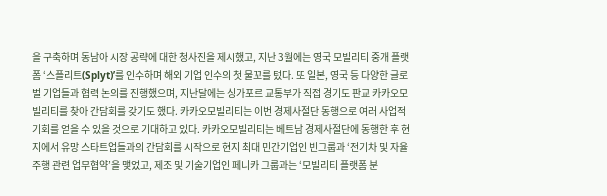을 구축하며 동남아 시장 공략에 대한 청사진을 제시했고, 지난 3월에는 영국 모빌리티 중개 플랫폼 ‘스플리트(Splyt)’를 인수하며 해외 기업 인수의 첫 물꼬를 텄다. 또 일본, 영국 등 다양한 글로벌 기업들과 협력 논의를 진행했으며, 지난달에는 싱가포르 교통부가 직접 경기도 판교 카카오모빌리티를 찾아 간담회를 갖기도 했다. 카카오모빌리티는 이번 경제사절단 동행으로 여러 사업적 기회를 얻을 수 있을 것으로 기대하고 있다. 카카오모빌리티는 베트남 경제사절단에 동행한 후 현지에서 유망 스타트업들과의 간담회를 시작으로 현지 최대 민간기업인 빈그룹과 ‘전기차 및 자율주행 관련 업무협약’을 맺었고, 제조 및 기술기업인 페니카 그룹과는 ‘모빌리티 플랫폼 분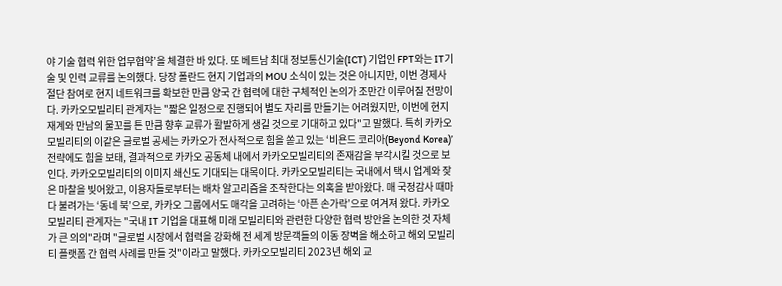야 기술 협력 위한 업무협약’을 체결한 바 있다. 또 베트남 최대 정보통신기술(ICT) 기업인 FPT와는 IT기술 및 인력 교류를 논의했다. 당장 폴란드 현지 기업과의 MOU 소식이 있는 것은 아니지만, 이번 경제사절단 참여로 현지 네트워크를 확보한 만큼 양국 간 협력에 대한 구체적인 논의가 조만간 이루어질 전망이다. 카카오모빌리티 관계자는 "짧은 일정으로 진행되어 별도 자리를 만들기는 어려웠지만, 이번에 현지 재계와 만남의 물꼬를 튼 만큼 향후 교류가 활발하게 생길 것으로 기대하고 있다"고 말했다. 특히 카카오모빌리티의 이같은 글로벌 공세는 카카오가 전사적으로 힘을 쏟고 있는 ‘비욘드 코리아(Beyond Korea)’ 전략에도 힘을 보태, 결과적으로 카카오 공동체 내에서 카카오모빌리티의 존재감을 부각시킬 것으로 보인다. 카카오모빌리티의 이미지 쇄신도 기대되는 대목이다. 카카오모빌리티는 국내에서 택시 업계와 잦은 마찰을 빚어왔고, 이용자들로부터는 배차 알고리즘을 조작한다는 의혹을 받아왔다. 매 국정감사 때마다 불려가는 ‘동네 북’으로, 카카오 그룹에서도 매각을 고려하는 ‘아픈 손가락’으로 여겨져 왔다. 카카오모빌리티 관계자는 "국내 IT 기업을 대표해 미래 모빌리티와 관련한 다양한 협력 방안을 논의한 것 자체가 큰 의의"라며 "글로벌 시장에서 협력을 강화해 전 세계 방문객들의 이동 장벽을 해소하고 해외 모빌리티 플랫폼 간 협력 사례를 만들 것"이라고 말했다. 카카오모빌리티 2023년 해외 교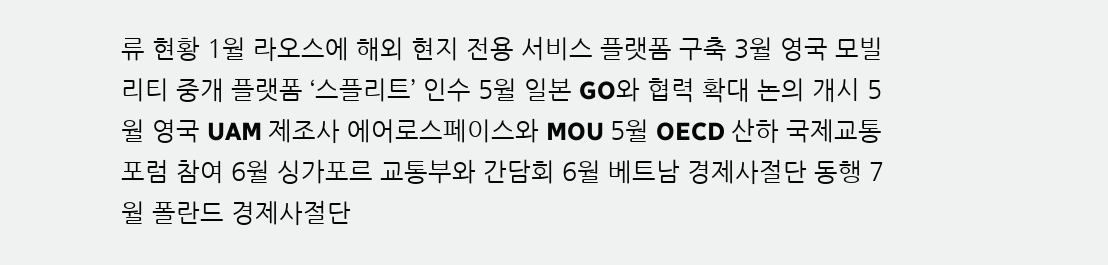류 현황 1월 라오스에 해외 현지 전용 서비스 플랫폼 구축 3월 영국 모빌리티 중개 플랫폼 ‘스플리트’ 인수 5월 일본 GO와 협력 확대 논의 개시 5월 영국 UAM 제조사 에어로스페이스와 MOU 5월 OECD 산하 국제교통포럼 참여 6월 싱가포르 교통부와 간담회 6월 베트남 경제사절단 동행 7월 폴란드 경제사절단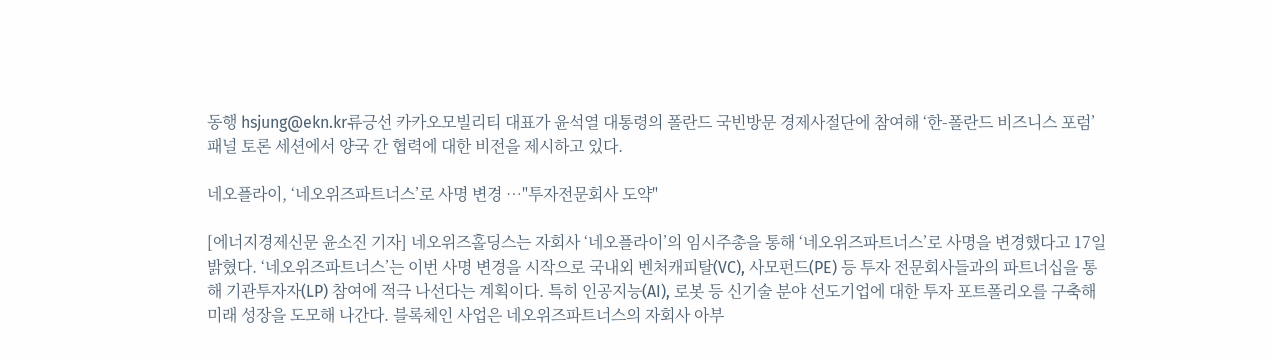동행 hsjung@ekn.kr류긍선 카카오모빌리티 대표가 윤석열 대통령의 폴란드 국빈방문 경제사절단에 참여해 ‘한-폴란드 비즈니스 포럼’ 패널 토론 세션에서 양국 간 협력에 대한 비전을 제시하고 있다.

네오플라이, ‘네오위즈파트너스’로 사명 변경 …"투자전문회사 도약"

[에너지경제신문 윤소진 기자] 네오위즈홀딩스는 자회사 ‘네오플라이’의 임시주총을 통해 ‘네오위즈파트너스’로 사명을 변경했다고 17일 밝혔다. ‘네오위즈파트너스’는 이번 사명 변경을 시작으로 국내외 벤처캐피탈(VC), 사모펀드(PE) 등 투자 전문회사들과의 파트너십을 통해 기관투자자(LP) 참여에 적극 나선다는 계획이다. 특히 인공지능(AI), 로봇 등 신기술 분야 선도기업에 대한 투자 포트폴리오를 구축해 미래 성장을 도모해 나간다. 블록체인 사업은 네오위즈파트너스의 자회사 아부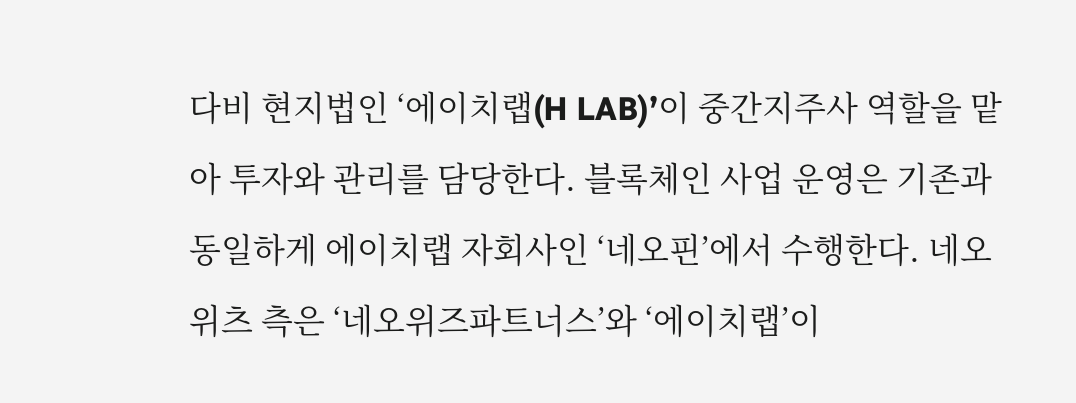다비 현지법인 ‘에이치랩(H LAB)’이 중간지주사 역할을 맡아 투자와 관리를 담당한다. 블록체인 사업 운영은 기존과 동일하게 에이치랩 자회사인 ‘네오핀’에서 수행한다. 네오위츠 측은 ‘네오위즈파트너스’와 ‘에이치랩’이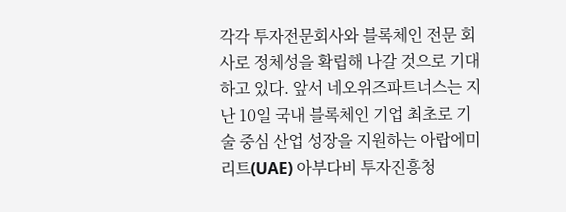각각 투자전문회사와 블록체인 전문 회사로 정체성을 확립해 나갈 것으로 기대하고 있다. 앞서 네오위즈파트너스는 지난 10일 국내 블록체인 기업 최초로 기술 중심 산업 성장을 지원하는 아랍에미리트(UAE) 아부다비 투자진흥청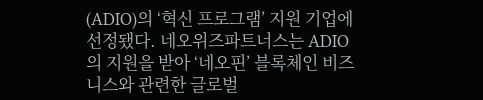(ADIO)의 ‘혁신 프로그램’ 지원 기업에 선정됐다. 네오위즈파트너스는 ADIO의 지원을 받아 ‘네오핀’ 블록체인 비즈니스와 관련한 글로벌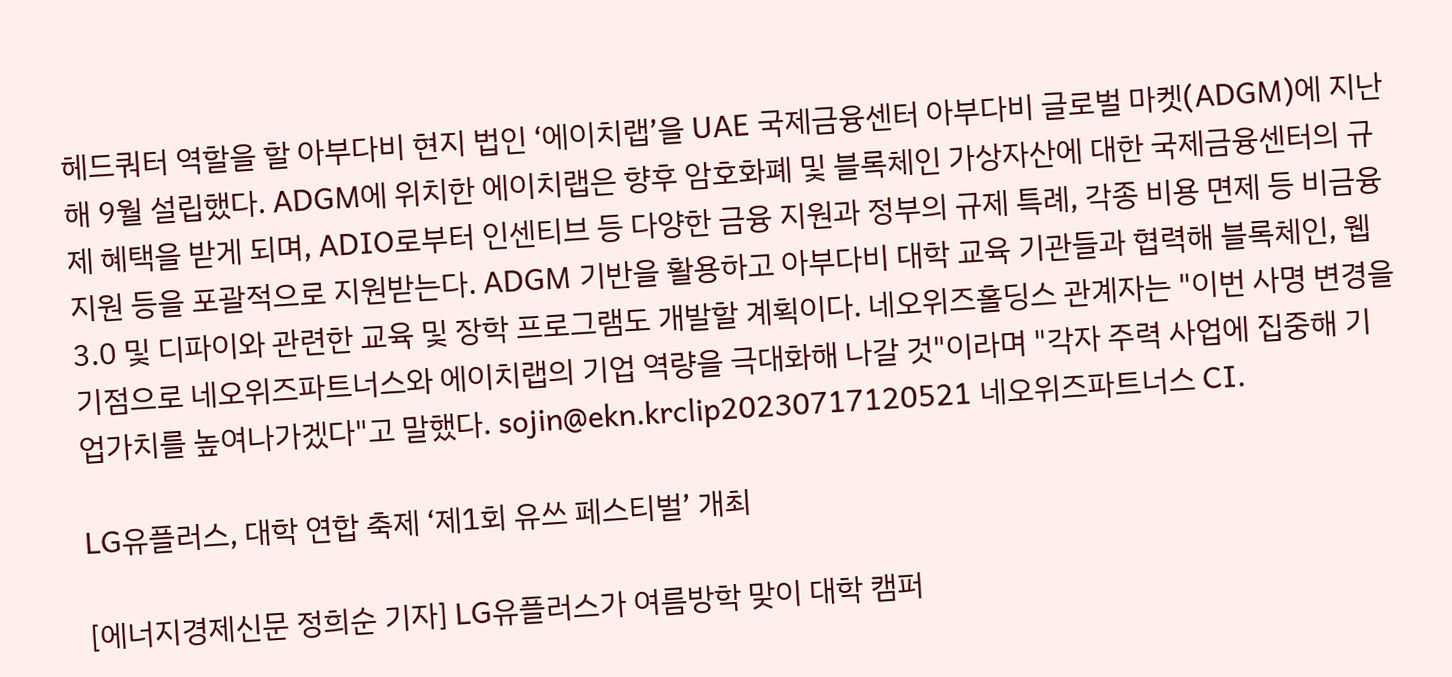헤드쿼터 역할을 할 아부다비 현지 법인 ‘에이치랩’을 UAE 국제금융센터 아부다비 글로벌 마켓(ADGM)에 지난해 9월 설립했다. ADGM에 위치한 에이치랩은 향후 암호화폐 및 블록체인 가상자산에 대한 국제금융센터의 규제 혜택을 받게 되며, ADIO로부터 인센티브 등 다양한 금융 지원과 정부의 규제 특례, 각종 비용 면제 등 비금융 지원 등을 포괄적으로 지원받는다. ADGM 기반을 활용하고 아부다비 대학 교육 기관들과 협력해 블록체인, 웹 3.0 및 디파이와 관련한 교육 및 장학 프로그램도 개발할 계획이다. 네오위즈홀딩스 관계자는 "이번 사명 변경을 기점으로 네오위즈파트너스와 에이치랩의 기업 역량을 극대화해 나갈 것"이라며 "각자 주력 사업에 집중해 기업가치를 높여나가겠다"고 말했다. sojin@ekn.krclip20230717120521 네오위즈파트너스 CI.

LG유플러스, 대학 연합 축제 ‘제1회 유쓰 페스티벌’ 개최

[에너지경제신문 정희순 기자] LG유플러스가 여름방학 맞이 대학 캠퍼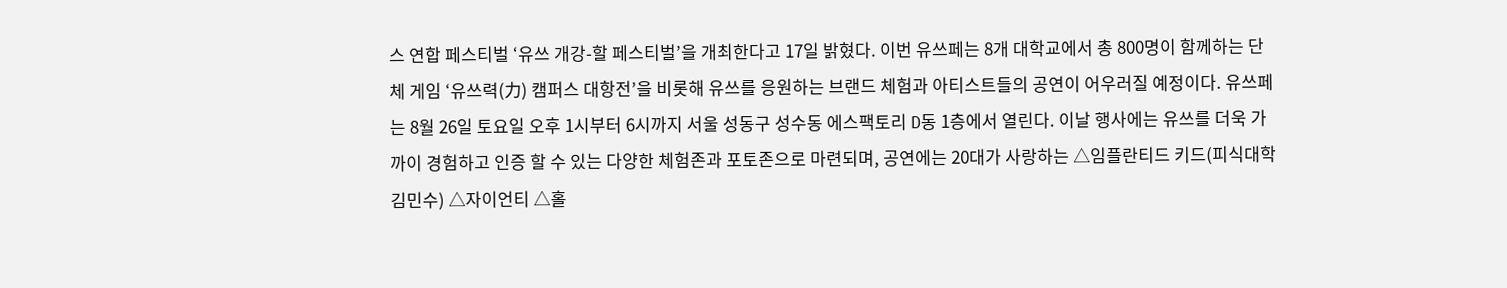스 연합 페스티벌 ‘유쓰 개강-할 페스티벌’을 개최한다고 17일 밝혔다. 이번 유쓰페는 8개 대학교에서 총 800명이 함께하는 단체 게임 ‘유쓰력(力) 캠퍼스 대항전’을 비롯해 유쓰를 응원하는 브랜드 체험과 아티스트들의 공연이 어우러질 예정이다. 유쓰페는 8월 26일 토요일 오후 1시부터 6시까지 서울 성동구 성수동 에스팩토리 D동 1층에서 열린다. 이날 행사에는 유쓰를 더욱 가까이 경험하고 인증 할 수 있는 다양한 체험존과 포토존으로 마련되며, 공연에는 20대가 사랑하는 △임플란티드 키드(피식대학 김민수) △자이언티 △홀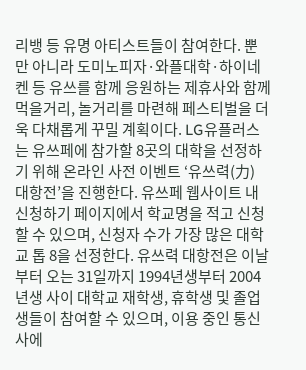리뱅 등 유명 아티스트들이 참여한다. 뿐만 아니라 도미노피자·와플대학·하이네켄 등 유쓰를 함께 응원하는 제휴사와 함께 먹을거리, 놀거리를 마련해 페스티벌을 더욱 다채롭게 꾸밀 계획이다. LG유플러스는 유쓰페에 참가할 8곳의 대학을 선정하기 위해 온라인 사전 이벤트 ‘유쓰력(力) 대항전’을 진행한다. 유쓰페 웹사이트 내 신청하기 페이지에서 학교명을 적고 신청할 수 있으며, 신청자 수가 가장 많은 대학교 톱 8을 선정한다. 유쓰력 대항전은 이날부터 오는 31일까지 1994년생부터 2004년생 사이 대학교 재학생, 휴학생 및 졸업생들이 참여할 수 있으며, 이용 중인 통신사에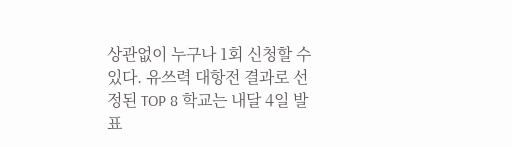상관없이 누구나 1회 신청할 수 있다. 유쓰력 대항전 결과로 선정된 TOP 8 학교는 내달 4일 발표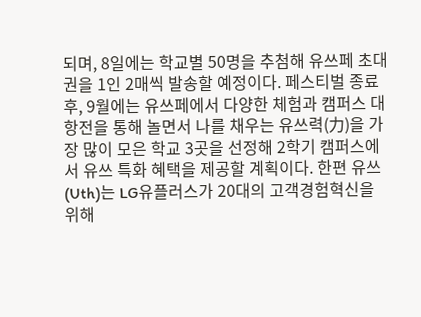되며, 8일에는 학교별 50명을 추첨해 유쓰페 초대권을 1인 2매씩 발송할 예정이다. 페스티벌 종료 후, 9월에는 유쓰페에서 다양한 체험과 캠퍼스 대항전을 통해 놀면서 나를 채우는 유쓰력(力)을 가장 많이 모은 학교 3곳을 선정해 2학기 캠퍼스에서 유쓰 특화 혜택을 제공할 계획이다. 한편 유쓰(Uth)는 LG유플러스가 20대의 고객경험혁신을 위해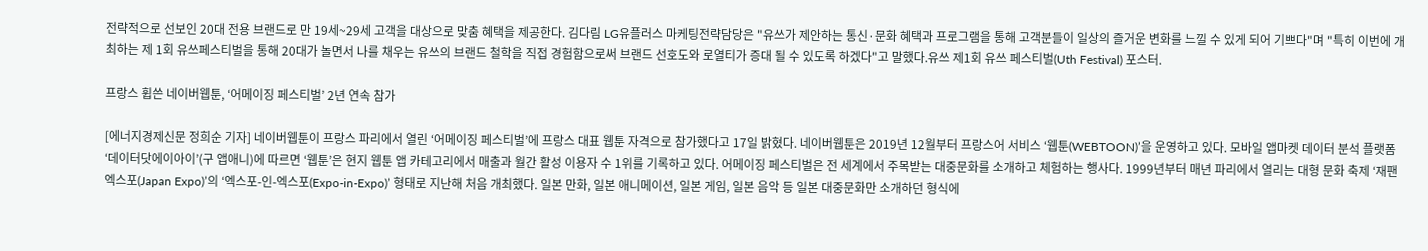전략적으로 선보인 20대 전용 브랜드로 만 19세~29세 고객을 대상으로 맞춤 혜택을 제공한다. 김다림 LG유플러스 마케팅전략담당은 "유쓰가 제안하는 통신·문화 혜택과 프로그램을 통해 고객분들이 일상의 즐거운 변화를 느낄 수 있게 되어 기쁘다"며 "특히 이번에 개최하는 제 1회 유쓰페스티벌을 통해 20대가 놀면서 나를 채우는 유쓰의 브랜드 철학을 직접 경험함으로써 브랜드 선호도와 로열티가 증대 될 수 있도록 하겠다"고 말했다.유쓰 제1회 유쓰 페스티벌(Uth Festival) 포스터.

프랑스 휩쓴 네이버웹툰, ‘어메이징 페스티벌’ 2년 연속 참가

[에너지경제신문 정희순 기자] 네이버웹툰이 프랑스 파리에서 열린 ‘어메이징 페스티벌’에 프랑스 대표 웹툰 자격으로 참가했다고 17일 밝혔다. 네이버웹툰은 2019년 12월부터 프랑스어 서비스 ‘웹툰(WEBTOON)’을 운영하고 있다. 모바일 앱마켓 데이터 분석 플랫폼 ‘데이터닷에이아이’(구 앱애니)에 따르면 ‘웹툰’은 현지 웹툰 앱 카테고리에서 매출과 월간 활성 이용자 수 1위를 기록하고 있다. 어메이징 페스티벌은 전 세계에서 주목받는 대중문화를 소개하고 체험하는 행사다. 1999년부터 매년 파리에서 열리는 대형 문화 축제 ‘재팬 엑스포(Japan Expo)’의 ‘엑스포-인-엑스포(Expo-in-Expo)’ 형태로 지난해 처음 개최했다. 일본 만화, 일본 애니메이션, 일본 게임, 일본 음악 등 일본 대중문화만 소개하던 형식에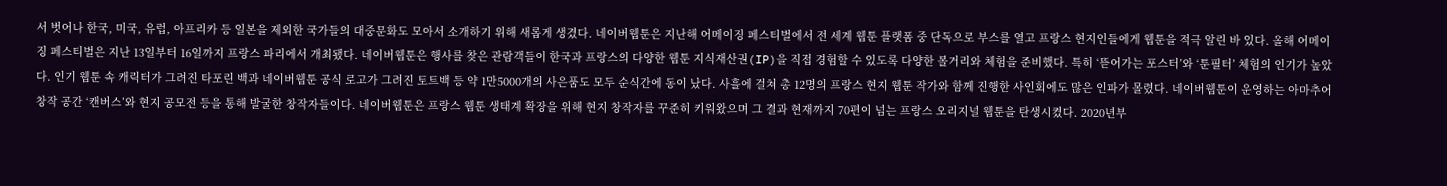서 벗어나 한국, 미국, 유럽, 아프리카 등 일본을 제외한 국가들의 대중문화도 모아서 소개하기 위해 새롭게 생겼다. 네이버웹툰은 지난해 어메이징 페스티벌에서 전 세계 웹툰 플랫폼 중 단독으로 부스를 열고 프랑스 현지인들에게 웹툰을 적극 알린 바 있다. 올해 어메이징 페스티벌은 지난 13일부터 16일까지 프랑스 파리에서 개최됐다. 네이버웹툰은 행사를 찾은 관람객들이 한국과 프랑스의 다양한 웹툰 지식재산권(IP)을 직접 경험할 수 있도록 다양한 볼거리와 체험을 준비했다. 특히 ‘뜯어가는 포스터’와 ‘툰필터’ 체험의 인기가 높았다. 인기 웹툰 속 캐릭터가 그려진 타포린 백과 네이버웹툰 공식 로고가 그려진 토트백 등 약 1만5000개의 사은품도 모두 순식간에 동이 났다. 사흘에 걸쳐 총 12명의 프랑스 현지 웹툰 작가와 함께 진행한 사인회에도 많은 인파가 몰렸다. 네이버웹툰이 운영하는 아마추어 창작 공간 ‘캔버스’와 현지 공모전 등을 통해 발굴한 창작자들이다. 네이버웹툰은 프랑스 웹툰 생태계 확장을 위해 현지 창작자를 꾸준히 키워왔으며 그 결과 현재까지 70편이 넘는 프랑스 오리지널 웹툰을 탄생시켰다. 2020년부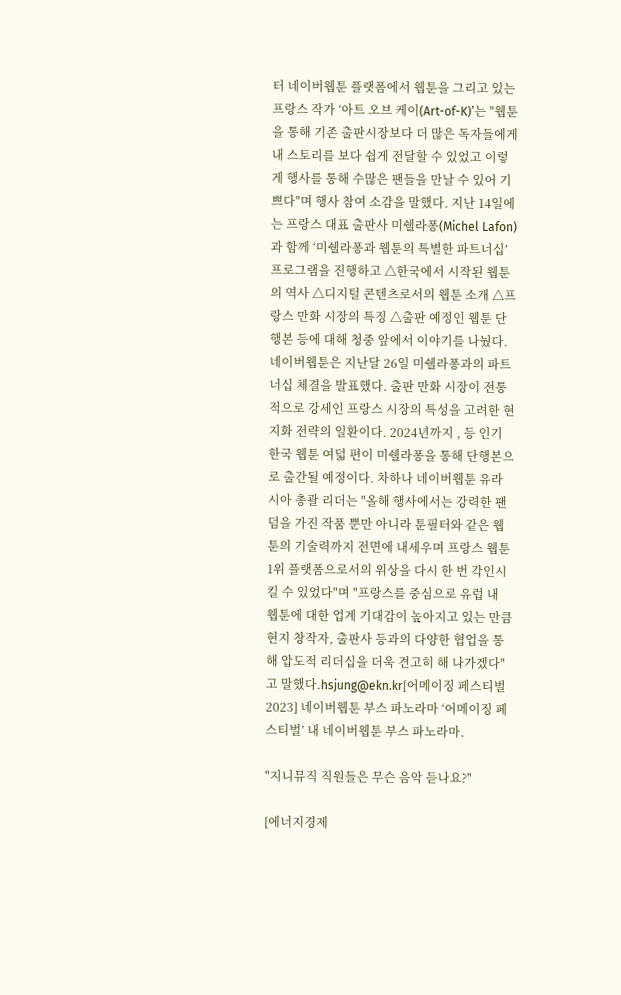터 네이버웹툰 플랫폼에서 웹툰을 그리고 있는 프랑스 작가 ‘아트 오브 케이(Art-of-K)’는 "웹툰을 통해 기존 출판시장보다 더 많은 독자들에게 내 스토리를 보다 쉽게 전달할 수 있었고 이렇게 행사를 통해 수많은 팬들을 만날 수 있어 기쁘다"며 행사 참여 소감을 말했다. 지난 14일에는 프랑스 대표 출판사 미쉘라퐁(Michel Lafon)과 함께 ‘미쉘라퐁과 웹툰의 특별한 파트너십’ 프로그램을 진행하고 △한국에서 시작된 웹툰의 역사 △디지털 콘텐츠로서의 웹툰 소개 △프랑스 만화 시장의 특징 △출판 예정인 웹툰 단행본 등에 대해 청중 앞에서 이야기를 나눴다. 네이버웹툰은 지난달 26일 미쉘라퐁과의 파트너십 체결을 발표했다. 출판 만화 시장이 전통적으로 강세인 프랑스 시장의 특성을 고려한 현지화 전략의 일환이다. 2024년까지 , 등 인기 한국 웹툰 여덟 편이 미쉘라퐁을 통해 단행본으로 출간될 예정이다. 차하나 네이버웹툰 유라시아 총괄 리더는 "올해 행사에서는 강력한 팬덤을 가진 작품 뿐만 아니라 툰필터와 같은 웹툰의 기술력까지 전면에 내세우며 프랑스 웹툰 1위 플랫폼으로서의 위상을 다시 한 번 각인시킬 수 있었다"며 "프랑스를 중심으로 유럽 내 웹툰에 대한 업계 기대감이 높아지고 있는 만큼 현지 창작자, 출판사 등과의 다양한 협업을 통해 압도적 리더십을 더욱 견고히 해 나가겠다"고 말했다.hsjung@ekn.kr[어메이징 페스티벌 2023] 네이버웹툰 부스 파노라마 ‘어메이징 페스티벌’ 내 네이버웹툰 부스 파노라마.

"지니뮤직 직원들은 무슨 음악 듣나요?"

[에너지경제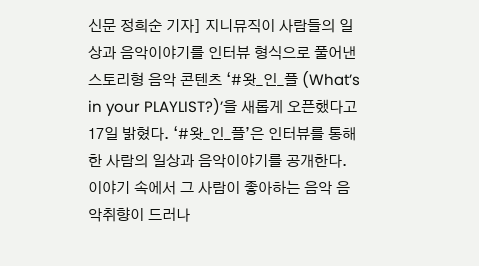신문 정희순 기자] 지니뮤직이 사람들의 일상과 음악이야기를 인터뷰 형식으로 풀어낸 스토리형 음악 콘텐츠 ‘#왓_인_플 (What’s in your PLAYLIST?)’을 새롭게 오픈했다고 17일 밝혔다. ‘#왓_인_플’은 인터뷰를 통해 한 사람의 일상과 음악이야기를 공개한다. 이야기 속에서 그 사람이 좋아하는 음악 음악취향이 드러나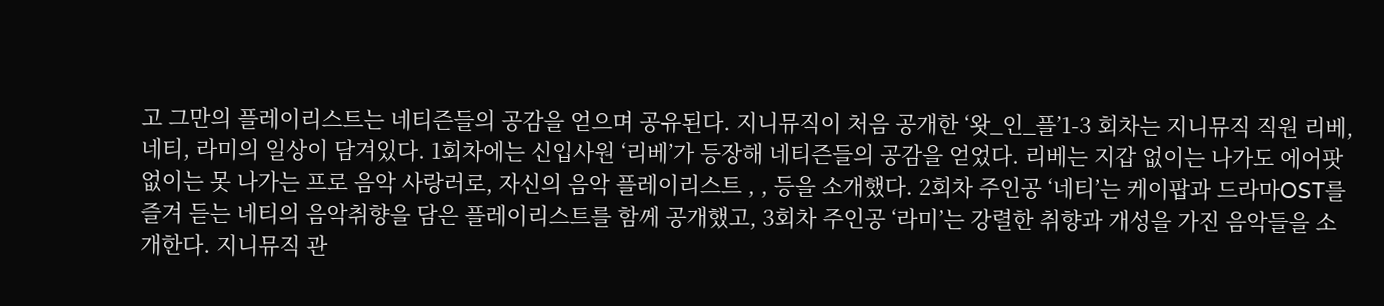고 그만의 플레이리스트는 네티즌들의 공감을 얻으며 공유된다. 지니뮤직이 처음 공개한 ‘왓_인_플’1-3 회차는 지니뮤직 직원 리베, 네티, 라미의 일상이 담겨있다. 1회차에는 신입사원 ‘리베’가 등장해 네티즌들의 공감을 얻었다. 리베는 지갑 없이는 나가도 에어팟 없이는 못 나가는 프로 음악 사랑러로, 자신의 음악 플레이리스트 , , 등을 소개했다. 2회차 주인공 ‘네티’는 케이팝과 드라마OST를 즐겨 듣는 네티의 음악취향을 담은 플레이리스트를 함께 공개했고, 3회차 주인공 ‘라미’는 강렬한 취향과 개성을 가진 음악들을 소개한다. 지니뮤직 관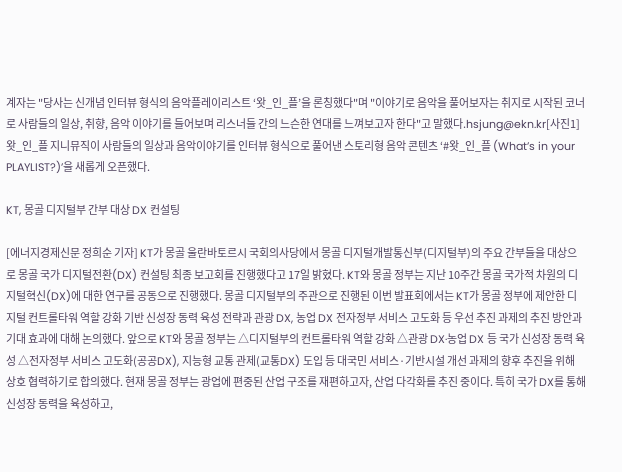계자는 "당사는 신개념 인터뷰 형식의 음악플레이리스트 ‘왓_인_플’을 론칭했다"며 "이야기로 음악을 풀어보자는 취지로 시작된 코너로 사람들의 일상, 취향, 음악 이야기를 들어보며 리스너들 간의 느슨한 연대를 느껴보고자 한다"고 말했다.hsjung@ekn.kr[사진1] 왓_인_플 지니뮤직이 사람들의 일상과 음악이야기를 인터뷰 형식으로 풀어낸 스토리형 음악 콘텐츠 ‘#왓_인_플 (What’s in your PLAYLIST?)’을 새롭게 오픈했다.

KT, 몽골 디지털부 간부 대상 DX 컨설팅

[에너지경제신문 정희순 기자] KT가 몽골 울란바토르시 국회의사당에서 몽골 디지털개발통신부(디지털부)의 주요 간부들을 대상으로 몽골 국가 디지털전환(DX) 컨설팅 최종 보고회를 진행했다고 17일 밝혔다. KT와 몽골 정부는 지난 10주간 몽골 국가적 차원의 디지털혁신(DX)에 대한 연구를 공동으로 진행했다. 몽골 디지털부의 주관으로 진행된 이번 발표회에서는 KT가 몽골 정부에 제안한 디지털 컨트롤타워 역할 강화 기반 신성장 동력 육성 전략과 관광 DX, 농업 DX 전자정부 서비스 고도화 등 우선 추진 과제의 추진 방안과 기대 효과에 대해 논의했다. 앞으로 KT와 몽골 정부는 △디지털부의 컨트롤타워 역할 강화 △관광 DX·농업 DX 등 국가 신성장 동력 육성 △전자정부 서비스 고도화(공공DX), 지능형 교통 관제(교통DX) 도입 등 대국민 서비스·기반시설 개선 과제의 향후 추진을 위해 상호 협력하기로 합의했다. 현재 몽골 정부는 광업에 편중된 산업 구조를 재편하고자, 산업 다각화를 추진 중이다. 특히 국가 DX를 통해 신성장 동력을 육성하고,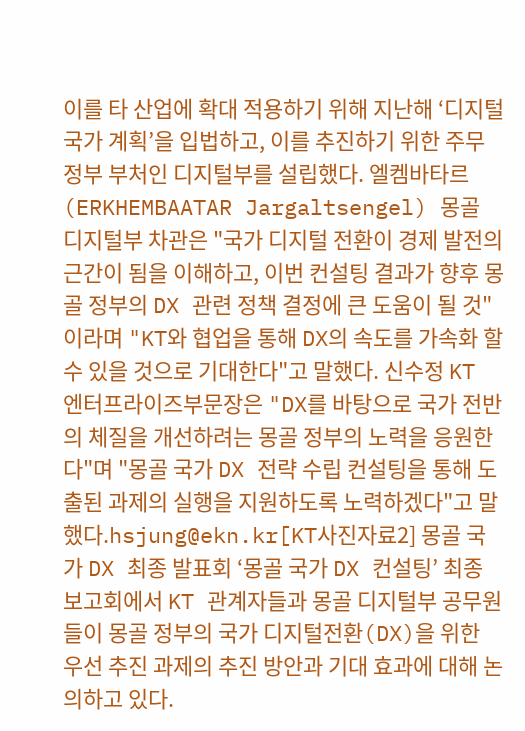이를 타 산업에 확대 적용하기 위해 지난해 ‘디지털 국가 계획’을 입법하고, 이를 추진하기 위한 주무 정부 부처인 디지털부를 설립했다. 엘켐바타르(ERKHEMBAATAR Jargaltsengel) 몽골 디지털부 차관은 "국가 디지털 전환이 경제 발전의 근간이 됨을 이해하고, 이번 컨설팅 결과가 향후 몽골 정부의 DX 관련 정책 결정에 큰 도움이 될 것"이라며 "KT와 협업을 통해 DX의 속도를 가속화 할 수 있을 것으로 기대한다"고 말했다. 신수정 KT 엔터프라이즈부문장은 "DX를 바탕으로 국가 전반의 체질을 개선하려는 몽골 정부의 노력을 응원한다"며 "몽골 국가 DX 전략 수립 컨설팅을 통해 도출된 과제의 실행을 지원하도록 노력하겠다"고 말했다.hsjung@ekn.kr[KT사진자료2] 몽골 국가 DX 최종 발표회 ‘몽골 국가 DX 컨설팅’ 최종 보고회에서 KT 관계자들과 몽골 디지털부 공무원들이 몽골 정부의 국가 디지털전환(DX)을 위한 우선 추진 과제의 추진 방안과 기대 효과에 대해 논의하고 있다.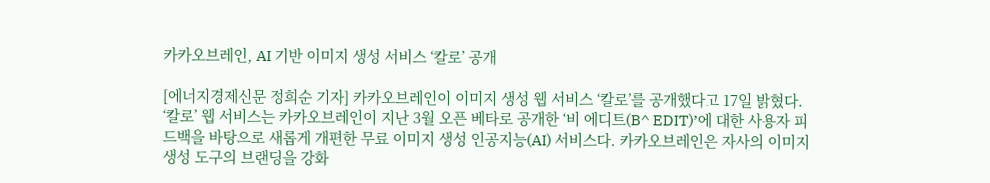카카오브레인, AI 기반 이미지 생성 서비스 ‘칼로’ 공개

[에너지경제신문 정희순 기자] 카카오브레인이 이미지 생성 웹 서비스 ‘칼로’를 공개했다고 17일 밝혔다. ‘칼로’ 웹 서비스는 카카오브레인이 지난 3월 오픈 베타로 공개한 ‘비 에디트(B^ EDIT)’에 대한 사용자 피드백을 바탕으로 새롭게 개편한 무료 이미지 생성 인공지능(AI) 서비스다. 카카오브레인은 자사의 이미지 생성 도구의 브랜딩을 강화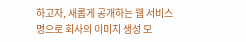하고자, 새롭게 공개하는 웹 서비스명으로 회사의 이미지 생성 모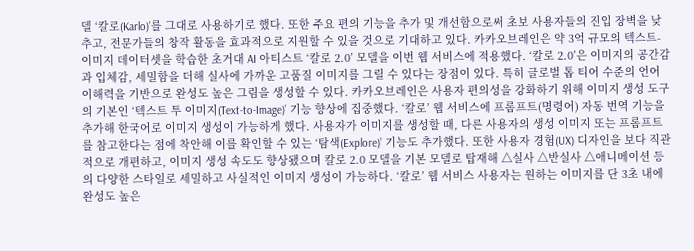델 ‘칼로(Karlo)’를 그대로 사용하기로 했다. 또한 주요 편의 기능을 추가 및 개선함으로써 초보 사용자들의 진입 장벽을 낮추고, 전문가들의 창작 활동을 효과적으로 지원할 수 있을 것으로 기대하고 있다. 카카오브레인은 약 3억 규모의 텍스트-이미지 데이터셋을 학습한 초거대 AI 아티스트 ‘칼로 2.0’ 모델을 이번 웹 서비스에 적용했다. ‘칼로 2.0’은 이미지의 공간감과 입체감, 세밀함을 더해 실사에 가까운 고품질 이미지를 그릴 수 있다는 장점이 있다. 특히 글로벌 톱 티어 수준의 언어 이해력을 기반으로 완성도 높은 그림을 생성할 수 있다. 카카오브레인은 사용자 편의성을 강화하기 위해 이미지 생성 도구의 기본인 ‘텍스트 투 이미지(Text-to-Image)’ 기능 향상에 집중했다. ‘칼로’ 웹 서비스에 프롬프트(명령어) 자동 번역 기능을 추가해 한국어로 이미지 생성이 가능하게 했다. 사용자가 이미지를 생성할 때, 다른 사용자의 생성 이미지 또는 프롬프트를 참고한다는 점에 착안해 이를 확인할 수 있는 ‘탐색(Explore)’ 기능도 추가했다. 또한 사용자 경험(UX) 디자인을 보다 직관적으로 개편하고, 이미지 생성 속도도 향상됐으며 칼로 2.0 모델을 기본 모델로 탑재해 △실사 △반실사 △애니메이션 등의 다양한 스타일로 세밀하고 사실적인 이미지 생성이 가능하다. ‘칼로’ 웹 서비스 사용자는 원하는 이미지를 단 3초 내에 완성도 높은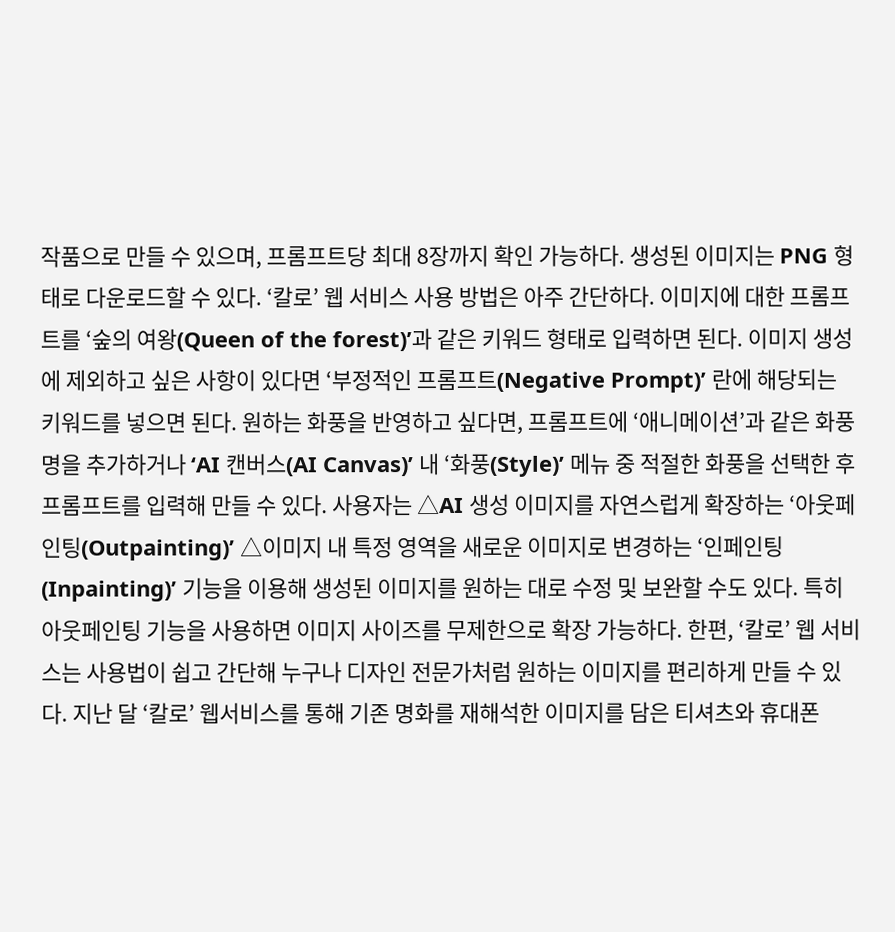작품으로 만들 수 있으며, 프롬프트당 최대 8장까지 확인 가능하다. 생성된 이미지는 PNG 형태로 다운로드할 수 있다. ‘칼로’ 웹 서비스 사용 방법은 아주 간단하다. 이미지에 대한 프롬프트를 ‘숲의 여왕(Queen of the forest)’과 같은 키워드 형태로 입력하면 된다. 이미지 생성에 제외하고 싶은 사항이 있다면 ‘부정적인 프롬프트(Negative Prompt)’ 란에 해당되는 키워드를 넣으면 된다. 원하는 화풍을 반영하고 싶다면, 프롬프트에 ‘애니메이션’과 같은 화풍명을 추가하거나 ‘AI 캔버스(AI Canvas)’ 내 ‘화풍(Style)’ 메뉴 중 적절한 화풍을 선택한 후 프롬프트를 입력해 만들 수 있다. 사용자는 △AI 생성 이미지를 자연스럽게 확장하는 ‘아웃페인팅(Outpainting)’ △이미지 내 특정 영역을 새로운 이미지로 변경하는 ‘인페인팅(Inpainting)’ 기능을 이용해 생성된 이미지를 원하는 대로 수정 및 보완할 수도 있다. 특히 아웃페인팅 기능을 사용하면 이미지 사이즈를 무제한으로 확장 가능하다. 한편, ‘칼로’ 웹 서비스는 사용법이 쉽고 간단해 누구나 디자인 전문가처럼 원하는 이미지를 편리하게 만들 수 있다. 지난 달 ‘칼로’ 웹서비스를 통해 기존 명화를 재해석한 이미지를 담은 티셔츠와 휴대폰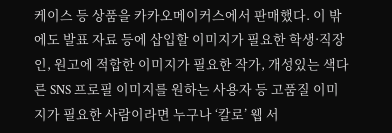케이스 등 상품을 카카오메이커스에서 판매했다. 이 밖에도 발표 자료 등에 삽입할 이미지가 필요한 학생·직장인, 원고에 적합한 이미지가 필요한 작가, 개성있는 색다른 SNS 프로필 이미지를 원하는 사용자 등 고품질 이미지가 필요한 사람이라면 누구나 ‘칼로’ 웹 서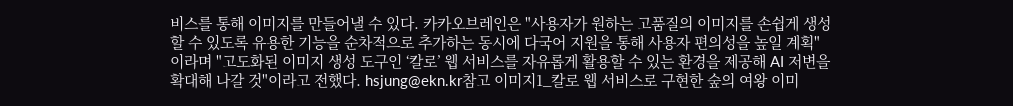비스를 통해 이미지를 만들어낼 수 있다. 카카오브레인은 "사용자가 원하는 고품질의 이미지를 손쉽게 생성할 수 있도록 유용한 기능을 순차적으로 추가하는 동시에 다국어 지원을 통해 사용자 편의성을 높일 계획"이라며 "고도화된 이미지 생성 도구인 ‘칼로’ 웹 서비스를 자유롭게 활용할 수 있는 환경을 제공해 AI 저변을 확대해 나갈 것"이라고 전했다. hsjung@ekn.kr참고 이미지1_칼로 웹 서비스로 구현한 숲의 여왕 이미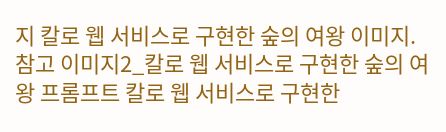지 칼로 웹 서비스로 구현한 숲의 여왕 이미지. 참고 이미지2_칼로 웹 서비스로 구현한 숲의 여왕 프롬프트 칼로 웹 서비스로 구현한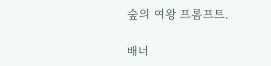숲의 여왕 프롬프트.

배너